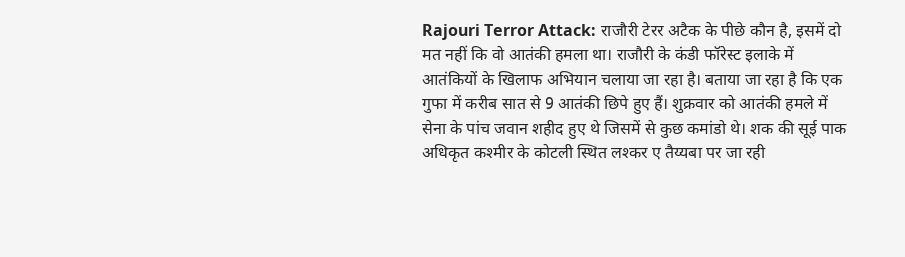Rajouri Terror Attack: राजौरी टेरर अटैक के पीछे कौन है, इसमें दो मत नहीं कि वो आतंकी हमला था। राजौरी के कंडी फॉरेस्ट इलाके में आतंकियों के खिलाफ अभियान चलाया जा रहा है। बताया जा रहा है कि एक गुफा में करीब सात से 9 आतंकी छिपे हुए हैं। शुक्रवार को आतंकी हमले में सेना के पांच जवान शहीद हुए थे जिसमें से कुछ कमांडो थे। शक की सूई पाक अधिकृत कश्मीर के कोटली स्थित लश्कर ए तैय्यबा पर जा रही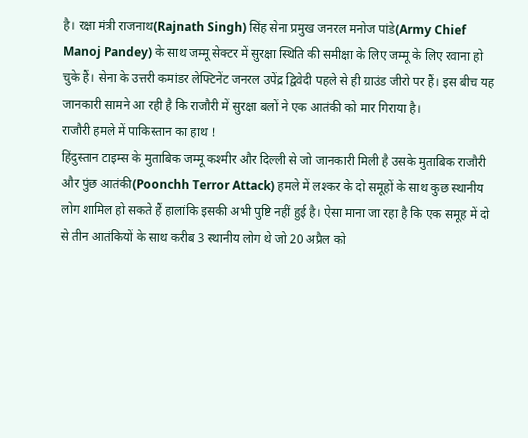है। रक्षा मंत्री राजनाथ(Rajnath Singh) सिंह सेना प्रमुख जनरल मनोज पांडे(Army Chief Manoj Pandey) के साथ जम्मू सेक्टर में सुरक्षा स्थिति की समीक्षा के लिए जम्मू के लिए रवाना हो चुके हैं। सेना के उत्तरी कमांडर लेफ्टिनेंट जनरल उपेंद्र द्विवेदी पहले से ही ग्राउंड जीरो पर हैं। इस बीच यह जानकारी सामने आ रही है कि राजौरी में सुरक्षा बलों ने एक आतंकी को मार गिराया है।
राजौरी हमले में पाकिस्तान का हाथ !
हिंदुस्तान टाइम्स के मुताबिक जम्मू कश्मीर और दिल्ली से जो जानकारी मिली है उसके मुताबिक राजौरी और पुंछ आतंकी(Poonchh Terror Attack) हमले में लश्कर के दो समूहों के साथ कुछ स्थानीय लोग शामिल हो सकते हैं हालांकि इसकी अभी पुष्टि नहीं हुई है। ऐसा माना जा रहा है कि एक समूह में दो से तीन आतंकियों के साथ करीब 3 स्थानीय लोग थे जो 20 अप्रैल को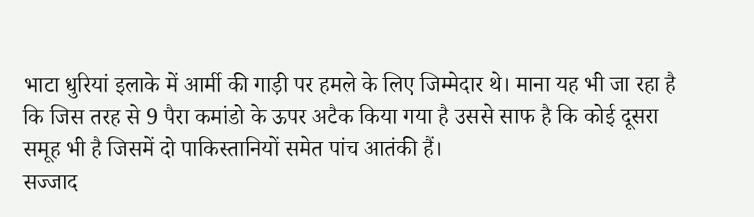भाटा धुरियां इलाके में आर्मी की गाड़ी पर हमले के लिए जिम्मेदार थे। माना यह भी जा रहा है कि जिस तरह से 9 पैरा कमांडो के ऊपर अटैक किया गया है उससे साफ है कि कोई दूसरा समूह भी है जिसमें दो पाकिस्तानियों समेत पांच आतंकी हैं।
सज्जाद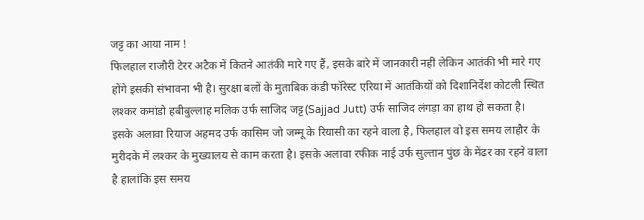जट्ट का आया नाम !
फिलहाल राजौरी टेरर अटैक में कितने आतंकी मारे गए हैं, इसके बारे में जानकारी नहीं लेकिन आतंकी भी मारे गए होंगे इसकी संभावना भी है। सुरक्षा बलों के मुताबिक कंडी फॉरेस्ट एरिया में आतंकियों को दिशानिर्देश कोटली स्थित लश्कर कमांडो हबीबुल्लाह मलिक उर्फ साजिद जट्ट(Sajjad Jutt) उर्फ साजिद लंगड़ा का हाथ हो सकता है। इसके अलावा रियाज अहमद उर्फ कासिम जो जम्मू के रियासी का रहने वाला है, फिलहाल वो इस समय लाहौर के मुरीदके में लश्कर के मुख्यालय से काम करता है। इसके अलावा रफीक नाई उर्फ सुल्तान पुंछ के मेंढर का रहने वाला है हालांकि इस समय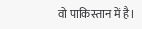वो पाकिस्तान में है।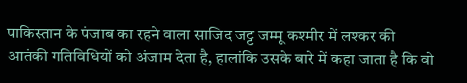पाकिस्तान के पंजाब का रहने वाला साजिद जट्ट जम्मू कश्मीर में लश्कर की आतंकी गतिविधियों को अंजाम देता है, हालांकि उसके बारे में कहा जाता है कि वो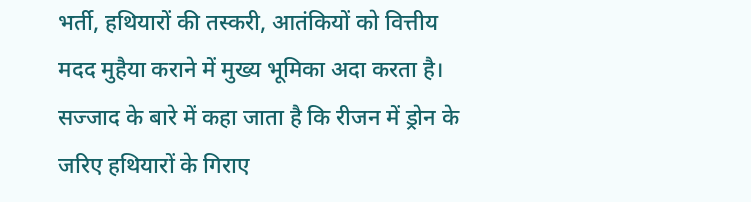भर्ती, हथियारों की तस्करी, आतंकियों को वित्तीय मदद मुहैया कराने में मुख्य भूमिका अदा करता है। सज्जाद के बारे में कहा जाता है कि रीजन में ड्रोन के जरिए हथियारों के गिराए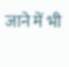जाने में भी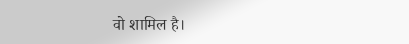वो शामिल है।